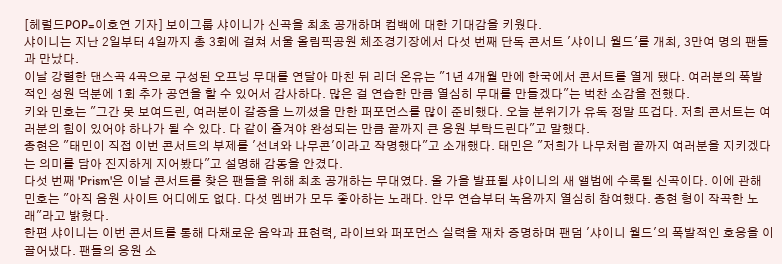[헤럴드POP=이호연 기자] 보이그룹 샤이니가 신곡을 최초 공개하며 컴백에 대한 기대감을 키웠다.
샤이니는 지난 2일부터 4일까지 총 3회에 걸쳐 서울 올림픽공원 체조경기장에서 다섯 번째 단독 콘서트 '샤이니 월드'를 개최, 3만여 명의 팬들과 만났다.
이날 강렬한 댄스곡 4곡으로 구성된 오프닝 무대를 연달아 마친 뒤 리더 온유는 "1년 4개월 만에 한국에서 콘서트를 열게 됐다. 여러분의 폭발적인 성원 덕분에 1회 추가 공연을 할 수 있어서 감사하다. 많은 걸 연습한 만큼 열심히 무대를 만들겠다"는 벅찬 소감을 전했다.
키와 민호는 "그간 못 보여드린, 여러분이 갈증을 느끼셨을 만한 퍼포먼스를 많이 준비했다. 오늘 분위기가 유독 정말 뜨겁다. 저희 콘서트는 여러분의 힘이 있어야 하나가 될 수 있다. 다 같이 즐겨야 완성되는 만큼 끝까지 큰 응원 부탁드린다"고 말했다.
종현은 "태민이 직접 이번 콘서트의 부제를 '선녀와 나무콘'이라고 작명했다"고 소개했다. 태민은 "저희가 나무처럼 끝까지 여러분을 지키겠다는 의미를 담아 진지하게 지어봤다"고 설명해 감동을 안겼다.
다섯 번째 'Prism'은 이날 콘서트를 찾은 팬들을 위해 최초 공개하는 무대였다. 올 가을 발표될 샤이니의 새 앨범에 수록될 신곡이다. 이에 관해 민호는 "아직 음원 사이트 어디에도 없다. 다섯 멤버가 모두 좋아하는 노래다. 안무 연습부터 녹음까지 열심히 참여했다. 종현 형이 작곡한 노래"라고 밝혔다.
한편 샤이니는 이번 콘서트를 통해 다채로운 음악과 표현력, 라이브와 퍼포먼스 실력을 재차 증명하며 팬덤 '샤이니 월드'의 폭발적인 호응을 이끌어냈다. 팬들의 응원 소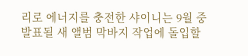리로 에너지를 충전한 샤이니는 9월 중 발표될 새 앨범 막바지 작업에 돌입할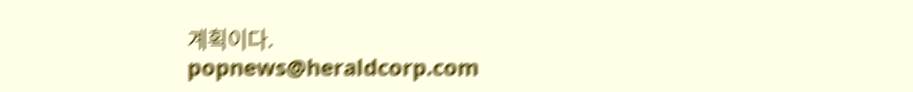계획이다.
popnews@heraldcorp.com